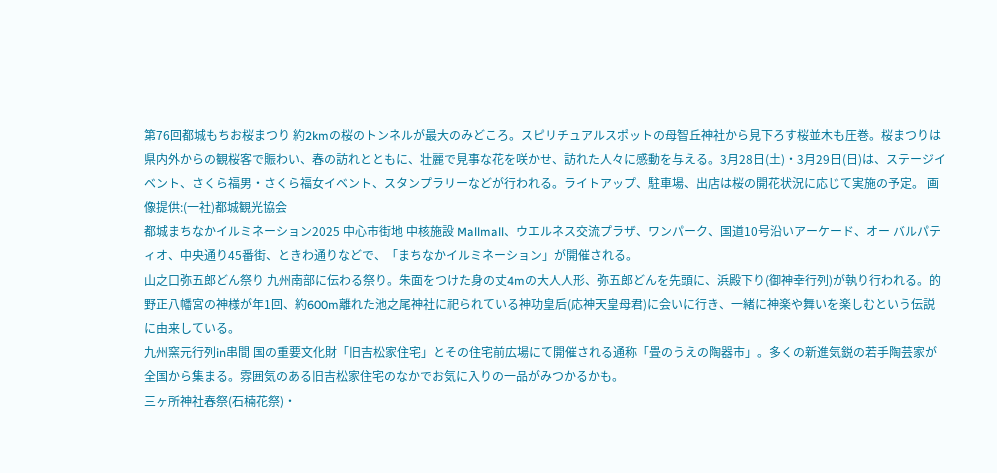第76回都城もちお桜まつり 約2kmの桜のトンネルが最大のみどころ。スピリチュアルスポットの母智丘神社から見下ろす桜並木も圧巻。桜まつりは県内外からの観桜客で賑わい、春の訪れとともに、壮麗で見事な花を咲かせ、訪れた人々に感動を与える。3月28日(土)・3月29日(日)は、ステージイベント、さくら福男・さくら福女イベント、スタンプラリーなどが行われる。ライトアップ、駐車場、出店は桜の開花状況に応じて実施の予定。 画像提供:(一社)都城観光協会
都城まちなかイルミネーション2025 中心市街地 中核施設 Mallmall、ウエルネス交流プラザ、ワンパーク、国道10号沿いアーケード、オー バルパティオ、中央通り45番街、ときわ通りなどで、「まちなかイルミネーション」が開催される。
山之口弥五郎どん祭り 九州南部に伝わる祭り。朱面をつけた身の丈4mの大人人形、弥五郎どんを先頭に、浜殿下り(御神幸行列)が執り行われる。的野正八幡宮の神様が年1回、約600m離れた池之尾神社に祀られている神功皇后(応神天皇母君)に会いに行き、一緒に神楽や舞いを楽しむという伝説に由来している。
九州窯元行列in串間 国の重要文化財「旧吉松家住宅」とその住宅前広場にて開催される通称「畳のうえの陶器市」。多くの新進気鋭の若手陶芸家が全国から集まる。雰囲気のある旧吉松家住宅のなかでお気に入りの一品がみつかるかも。
三ヶ所神社春祭(石楠花祭)・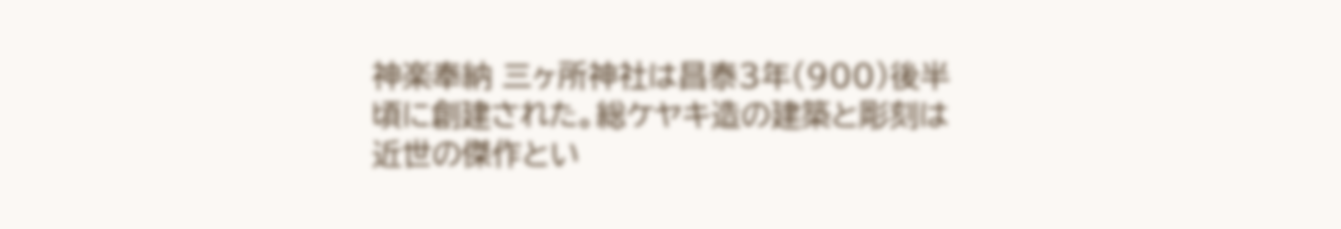神楽奉納 三ヶ所神社は昌泰3年(900)後半頃に創建された。総ケヤキ造の建築と彫刻は近世の傑作とい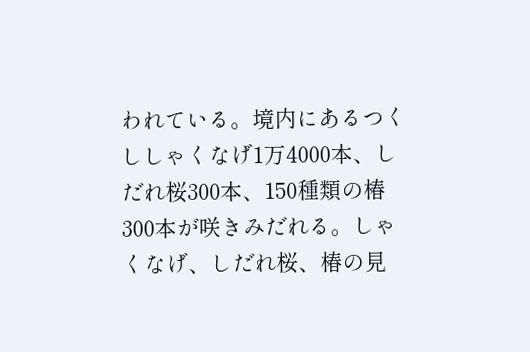われている。境内にあるつくししゃくなげ1万4000本、しだれ桜300本、150種類の椿300本が咲きみだれる。しゃくなげ、しだれ桜、椿の見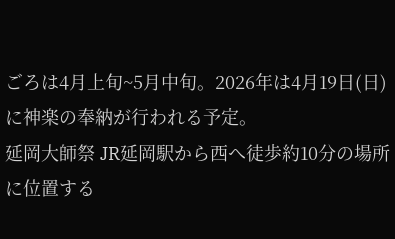ごろは4月上旬~5月中旬。2026年は4月19日(日)に神楽の奉納が行われる予定。
延岡大師祭 JR延岡駅から西へ徒歩約10分の場所に位置する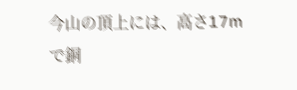今山の頂上には、高さ17mで銅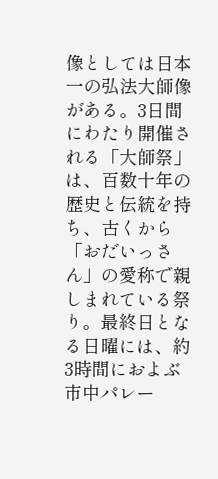像としては日本一の弘法大師像がある。3日間にわたり開催される「大師祭」は、百数十年の歴史と伝統を持ち、古くから「おだいっさん」の愛称で親しまれている祭り。最終日となる日曜には、約3時間におよぶ市中パレー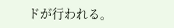ドが行われる。